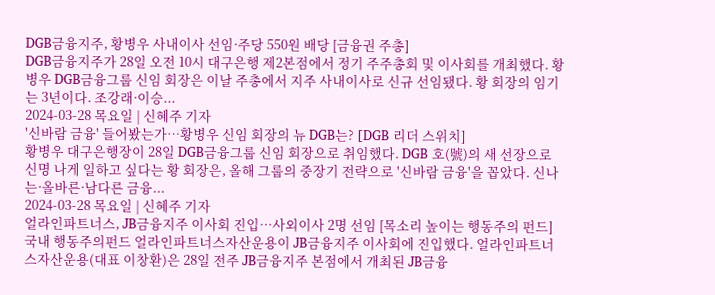DGB금융지주, 황병우 사내이사 선임·주당 550원 배당 [금융권 주총]
DGB금융지주가 28일 오전 10시 대구은행 제2본점에서 정기 주주총회 및 이사회를 개최했다. 황병우 DGB금융그룹 신임 회장은 이날 주총에서 지주 사내이사로 신규 선임됐다. 황 회장의 임기는 3년이다. 조강래·이승...
2024-03-28 목요일 | 신혜주 기자
'신바람 금융' 들어봤는가…황병우 신임 회장의 뉴 DGB는? [DGB 리더 스위치]
황병우 대구은행장이 28일 DGB금융그룹 신임 회장으로 취임했다. DGB 호(號)의 새 선장으로 신명 나게 일하고 싶다는 황 회장은, 올해 그룹의 중장기 전략으로 '신바람 금융'을 꼽았다. 신나는·올바른·남다른 금융...
2024-03-28 목요일 | 신혜주 기자
얼라인파트너스, JB금융지주 이사회 진입…사외이사 2명 선임 [목소리 높이는 행동주의 펀드]
국내 행동주의펀드 얼라인파트너스자산운용이 JB금융지주 이사회에 진입했다. 얼라인파트너스자산운용(대표 이창환)은 28일 전주 JB금융지주 본점에서 개최된 JB금융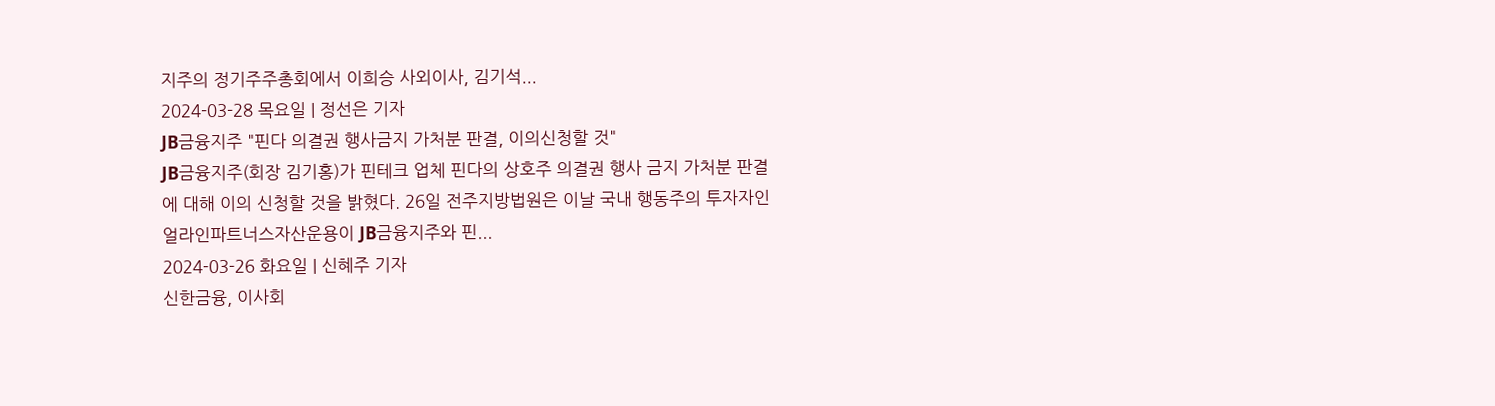지주의 정기주주총회에서 이희승 사외이사, 김기석...
2024-03-28 목요일 | 정선은 기자
JB금융지주 "핀다 의결권 행사금지 가처분 판결, 이의신청할 것"
JB금융지주(회장 김기홍)가 핀테크 업체 핀다의 상호주 의결권 행사 금지 가처분 판결에 대해 이의 신청할 것을 밝혔다. 26일 전주지방법원은 이날 국내 행동주의 투자자인 얼라인파트너스자산운용이 JB금융지주와 핀...
2024-03-26 화요일 | 신혜주 기자
신한금융, 이사회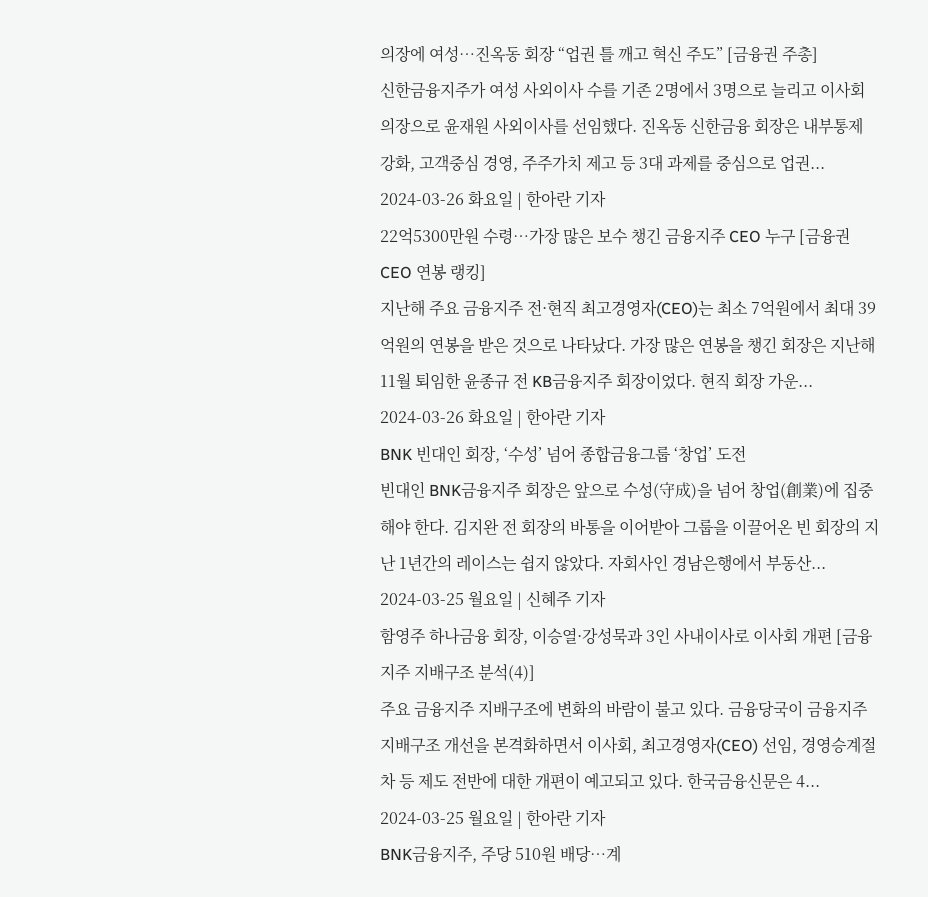의장에 여성…진옥동 회장 “업권 틀 깨고 혁신 주도” [금융권 주총]
신한금융지주가 여성 사외이사 수를 기존 2명에서 3명으로 늘리고 이사회 의장으로 윤재원 사외이사를 선임했다. 진옥동 신한금융 회장은 내부통제 강화, 고객중심 경영, 주주가치 제고 등 3대 과제를 중심으로 업권...
2024-03-26 화요일 | 한아란 기자
22억5300만원 수령…가장 많은 보수 챙긴 금융지주 CEO 누구 [금융권 CEO 연봉 랭킹]
지난해 주요 금융지주 전·현직 최고경영자(CEO)는 최소 7억원에서 최대 39억원의 연봉을 받은 것으로 나타났다. 가장 많은 연봉을 챙긴 회장은 지난해 11월 퇴임한 윤종규 전 KB금융지주 회장이었다. 현직 회장 가운...
2024-03-26 화요일 | 한아란 기자
BNK 빈대인 회장, ‘수성’ 넘어 종합금융그룹 ‘창업’ 도전
빈대인 BNK금융지주 회장은 앞으로 수성(守成)을 넘어 창업(創業)에 집중해야 한다. 김지완 전 회장의 바통을 이어받아 그룹을 이끌어온 빈 회장의 지난 1년간의 레이스는 쉽지 않았다. 자회사인 경남은행에서 부동산...
2024-03-25 월요일 | 신혜주 기자
함영주 하나금융 회장, 이승열·강성묵과 3인 사내이사로 이사회 개편 [금융지주 지배구조 분석(4)]
주요 금융지주 지배구조에 변화의 바람이 불고 있다. 금융당국이 금융지주 지배구조 개선을 본격화하면서 이사회, 최고경영자(CEO) 선임, 경영승계절차 등 제도 전반에 대한 개편이 예고되고 있다. 한국금융신문은 4...
2024-03-25 월요일 | 한아란 기자
BNK금융지주, 주당 510원 배당…계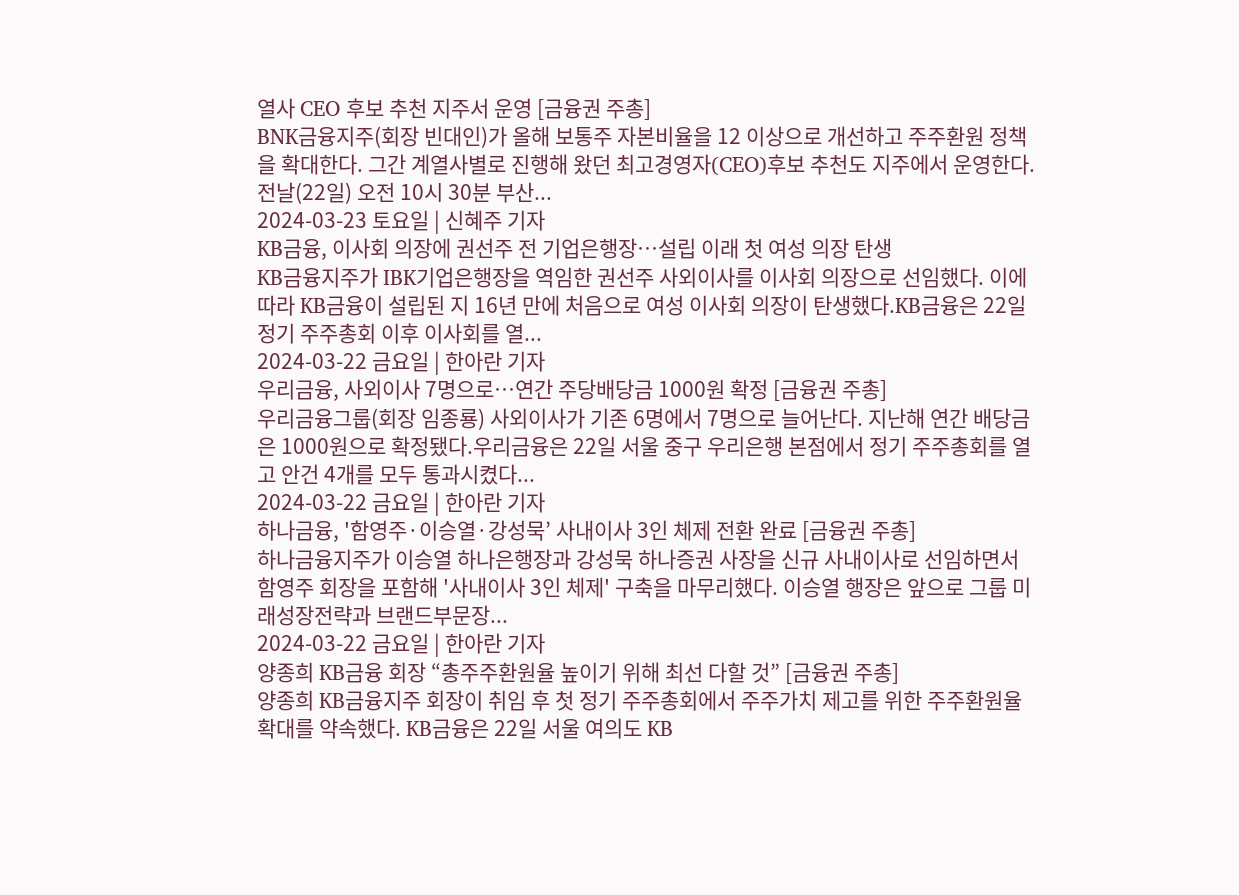열사 CEO 후보 추천 지주서 운영 [금융권 주총]
BNK금융지주(회장 빈대인)가 올해 보통주 자본비율을 12 이상으로 개선하고 주주환원 정책을 확대한다. 그간 계열사별로 진행해 왔던 최고경영자(CEO)후보 추천도 지주에서 운영한다. 전날(22일) 오전 10시 30분 부산...
2024-03-23 토요일 | 신혜주 기자
KB금융, 이사회 의장에 권선주 전 기업은행장…설립 이래 첫 여성 의장 탄생
KB금융지주가 IBK기업은행장을 역임한 권선주 사외이사를 이사회 의장으로 선임했다. 이에 따라 KB금융이 설립된 지 16년 만에 처음으로 여성 이사회 의장이 탄생했다.KB금융은 22일 정기 주주총회 이후 이사회를 열...
2024-03-22 금요일 | 한아란 기자
우리금융, 사외이사 7명으로…연간 주당배당금 1000원 확정 [금융권 주총]
우리금융그룹(회장 임종룡) 사외이사가 기존 6명에서 7명으로 늘어난다. 지난해 연간 배당금은 1000원으로 확정됐다.우리금융은 22일 서울 중구 우리은행 본점에서 정기 주주총회를 열고 안건 4개를 모두 통과시켰다...
2024-03-22 금요일 | 한아란 기자
하나금융, '함영주·이승열·강성묵’ 사내이사 3인 체제 전환 완료 [금융권 주총]
하나금융지주가 이승열 하나은행장과 강성묵 하나증권 사장을 신규 사내이사로 선임하면서 함영주 회장을 포함해 '사내이사 3인 체제' 구축을 마무리했다. 이승열 행장은 앞으로 그룹 미래성장전략과 브랜드부문장...
2024-03-22 금요일 | 한아란 기자
양종희 KB금융 회장 “총주주환원율 높이기 위해 최선 다할 것” [금융권 주총]
양종희 KB금융지주 회장이 취임 후 첫 정기 주주총회에서 주주가치 제고를 위한 주주환원율 확대를 약속했다. KB금융은 22일 서울 여의도 KB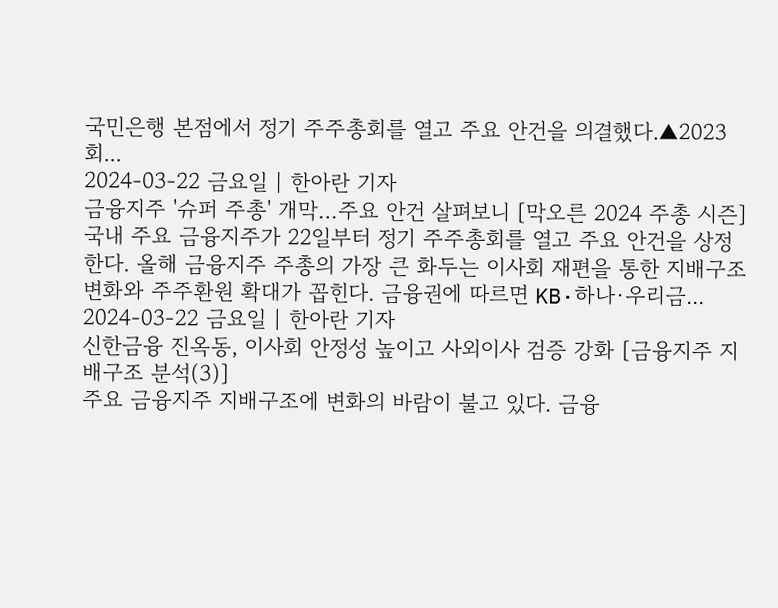국민은행 본점에서 정기 주주총회를 열고 주요 안건을 의결했다.▲2023 회...
2024-03-22 금요일 | 한아란 기자
금융지주 '슈퍼 주총' 개막…주요 안건 살펴보니 [막오른 2024 주총 시즌]
국내 주요 금융지주가 22일부터 정기 주주총회를 열고 주요 안건을 상정한다. 올해 금융지주 주총의 가장 큰 화두는 이사회 재편을 통한 지배구조 변화와 주주환원 확대가 꼽힌다. 금융권에 따르면 KB·하나·우리금...
2024-03-22 금요일 | 한아란 기자
신한금융 진옥동, 이사회 안정성 높이고 사외이사 검증 강화 [금융지주 지배구조 분석(3)]
주요 금융지주 지배구조에 변화의 바람이 불고 있다. 금융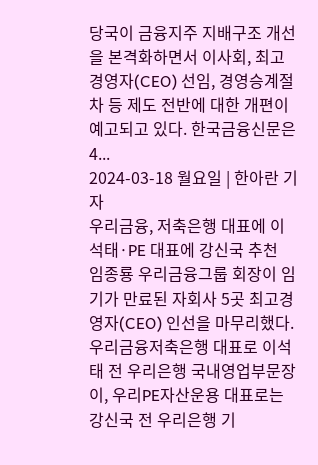당국이 금융지주 지배구조 개선을 본격화하면서 이사회, 최고경영자(CEO) 선임, 경영승계절차 등 제도 전반에 대한 개편이 예고되고 있다. 한국금융신문은 4...
2024-03-18 월요일 | 한아란 기자
우리금융, 저축은행 대표에 이석태·PE 대표에 강신국 추천
임종룡 우리금융그룹 회장이 임기가 만료된 자회사 5곳 최고경영자(CEO) 인선을 마무리했다.우리금융저축은행 대표로 이석태 전 우리은행 국내영업부문장이, 우리PE자산운용 대표로는 강신국 전 우리은행 기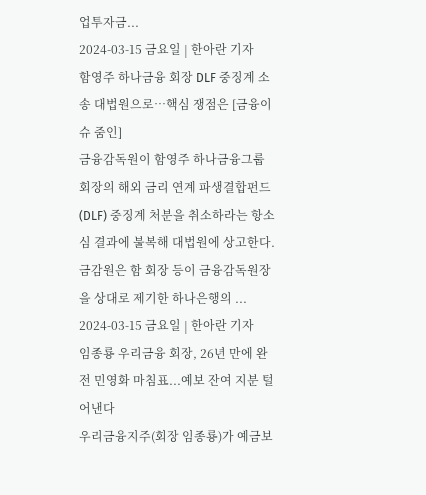업투자금...
2024-03-15 금요일 | 한아란 기자
함영주 하나금융 회장 DLF 중징계 소송 대법원으로…핵심 쟁점은 [금융이슈 줌인]
금융감독원이 함영주 하나금융그룹 회장의 해외 금리 연계 파생결합펀드(DLF) 중징계 처분을 취소하라는 항소심 결과에 불복해 대법원에 상고한다. 금감원은 함 회장 등이 금융감독원장을 상대로 제기한 하나은행의 ...
2024-03-15 금요일 | 한아란 기자
임종룡 우리금융 회장, 26년 만에 완전 민영화 마침표...예보 잔여 지분 털어낸다
우리금융지주(회장 임종룡)가 예금보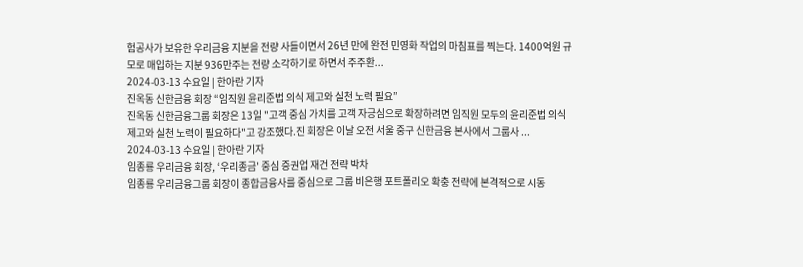험공사가 보유한 우리금융 지분을 전량 사들이면서 26년 만에 완전 민영화 작업의 마침표를 찍는다. 1400억원 규모로 매입하는 지분 936만주는 전량 소각하기로 하면서 주주환...
2024-03-13 수요일 | 한아란 기자
진옥동 신한금융 회장 “임직원 윤리준법 의식 제고와 실천 노력 필요”
진옥동 신한금융그룹 회장은 13일 "고객 중심 가치를 고객 자긍심으로 확장하려면 임직원 모두의 윤리준법 의식 제고와 실천 노력이 필요하다"고 강조했다.진 회장은 이날 오전 서울 중구 신한금융 본사에서 그룹사 ...
2024-03-13 수요일 | 한아란 기자
임종룡 우리금융 회장, ‘우리종금' 중심 증권업 재건 전략 박차
임종룡 우리금융그룹 회장이 종합금융사를 중심으로 그룹 비은행 포트폴리오 확충 전략에 본격적으로 시동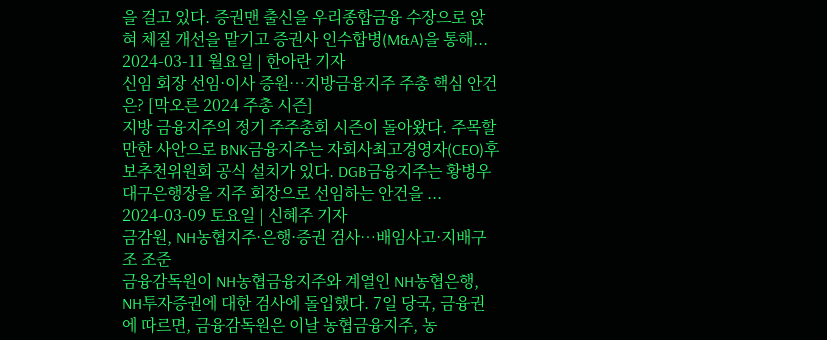을 걸고 있다. 증권맨 출신을 우리종합금융 수장으로 앉혀 체질 개선을 맡기고 증권사 인수합병(M&A)을 통해...
2024-03-11 월요일 | 한아란 기자
신임 회장 선임·이사 증원…지방금융지주 주총 핵심 안건은? [막오른 2024 주총 시즌]
지방 금융지주의 정기 주주총회 시즌이 돌아왔다. 주목할 만한 사안으로 BNK금융지주는 자회사최고경영자(CEO)후보추천위원회 공식 설치가 있다. DGB금융지주는 황병우 대구은행장을 지주 회장으로 선임하는 안건을 ...
2024-03-09 토요일 | 신혜주 기자
금감원, NH농협지주·은행·증권 검사…배임사고·지배구조 조준
금융감독원이 NH농협금융지주와 계열인 NH농협은행, NH투자증권에 대한 검사에 돌입했다. 7일 당국, 금융권에 따르면, 금융감독원은 이날 농협금융지주, 농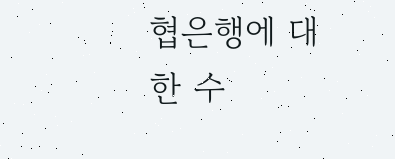협은행에 대한 수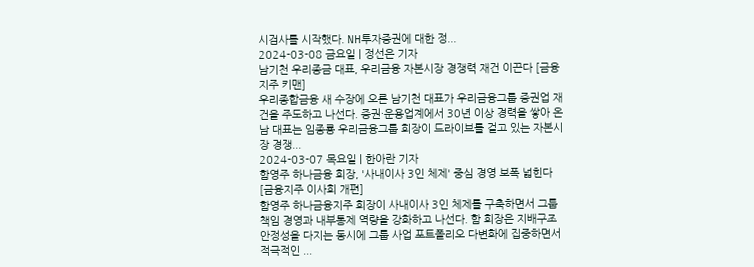시검사를 시작했다. NH투자증권에 대한 정...
2024-03-08 금요일 | 정선은 기자
남기천 우리종금 대표, 우리금융 자본시장 경쟁력 재건 이끈다 [금융지주 키맨]
우리종합금융 새 수장에 오른 남기천 대표가 우리금융그룹 증권업 재건을 주도하고 나선다. 증권·운용업계에서 30년 이상 경력을 쌓아 온 남 대표는 임종룡 우리금융그룹 회장이 드라이브를 걸고 있는 자본시장 경쟁...
2024-03-07 목요일 | 한아란 기자
함영주 하나금융 회장, '사내이사 3인 체제' 중심 경영 보폭 넓힌다 [금융지주 이사회 개편]
함영주 하나금융지주 회장이 사내이사 3인 체제를 구축하면서 그룹 책임 경영과 내부통제 역량을 강화하고 나선다. 함 회장은 지배구조 안정성을 다지는 동시에 그룹 사업 포트폴리오 다변화에 집중하면서 적극적인 ...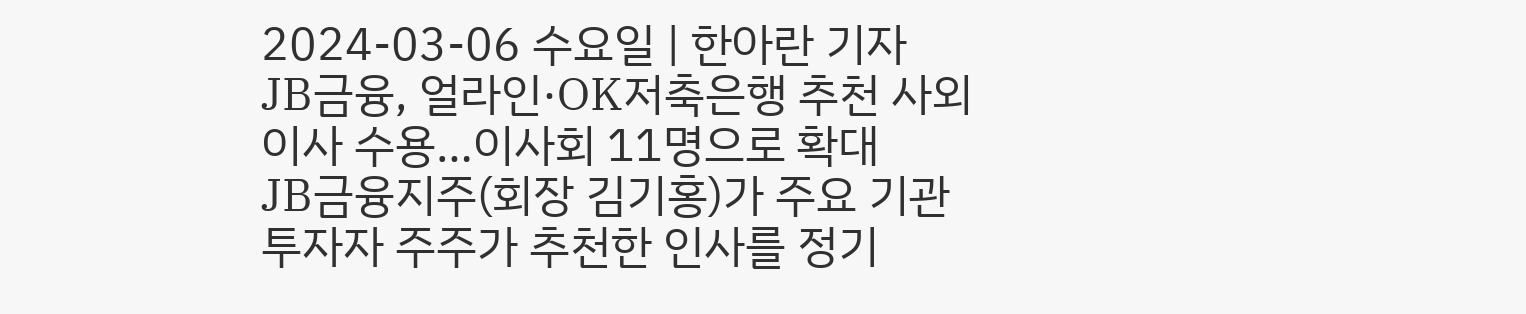2024-03-06 수요일 | 한아란 기자
JB금융, 얼라인·OK저축은행 추천 사외이사 수용…이사회 11명으로 확대
JB금융지주(회장 김기홍)가 주요 기관투자자 주주가 추천한 인사를 정기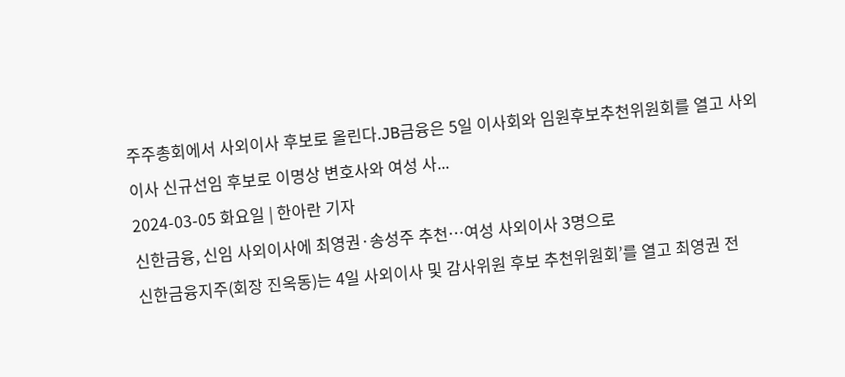주주총회에서 사외이사 후보로 올린다.JB금융은 5일 이사회와 임원후보추천위원회를 열고 사외이사 신규선임 후보로 이명상 변호사와 여성 사...
2024-03-05 화요일 | 한아란 기자
신한금융, 신임 사외이사에 최영권·송성주 추천…여성 사외이사 3명으로
신한금융지주(회장 진옥동)는 4일 사외이사 및 감사위원 후보 추천위원회’를 열고 최영권 전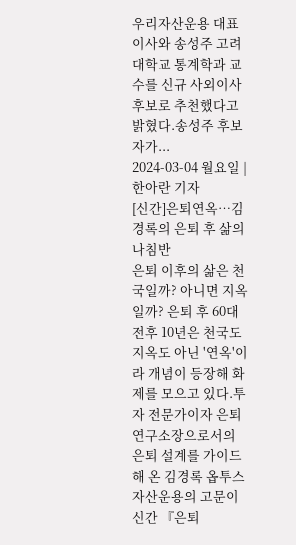우리자산운용 대표이사와 송성주 고려대학교 통계학과 교수를 신규 사외이사 후보로 추천했다고 밝혔다.송성주 후보자가...
2024-03-04 월요일 | 한아란 기자
[신간]은퇴연옥…김경록의 은퇴 후 삶의 나침반
은퇴 이후의 삶은 천국일까? 아니면 지옥일까? 은퇴 후 60대 전후 10년은 천국도 지옥도 아닌 '연옥'이라 개념이 등장해 화제를 모으고 있다.투자 전문가이자 은퇴연구소장으로서의 은퇴 설계를 가이드해 온 김경록 옵투스자산운용의 고문이 신간 『은퇴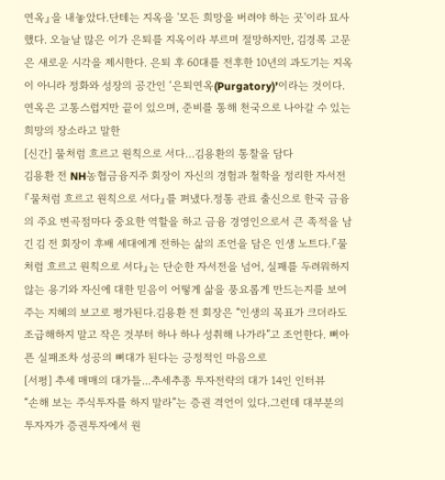연옥』을 내놓았다.단테는 지옥을 '모든 희망을 버려야 하는 곳'이라 묘사했다. 오늘날 많은 이가 은퇴를 지옥이라 부르며 절망하지만, 김경록 고문은 새로운 시각을 제시한다. 은퇴 후 60대를 전후한 10년의 과도기는 지옥이 아니라 정화와 성장의 공간인 ‘은퇴연옥(Purgatory)’이라는 것이다. 연옥은 고통스럽지만 끝이 있으며, 준비를 통해 천국으로 나아갈 수 있는 희망의 장소라고 말한
[신간] 물처럼 흐르고 원칙으로 서다…김용환의 통찰을 담다
김용환 전 NH농협금융지주 회장이 자신의 경험과 철학을 정리한 자서전 『물처럼 흐르고 원칙으로 서다』를 펴냈다.정통 관료 출신으로 한국 금융의 주요 변곡점마다 중요한 역할을 하고 금융 경영인으로서 큰 족적을 남긴 김 전 회장이 후배 세대에게 전하는 삶의 조언을 담은 인생 노트다.『물처럼 흐르고 원칙으로 서다』는 단순한 자서전을 넘어, 실패를 두려워하지 않는 용기와 자신에 대한 믿음이 어떻게 삶을 풍요롭게 만드는지를 보여주는 지혜의 보고로 평가된다.김용환 전 회장은 “인생의 목표가 크더라도 조급해하지 말고 작은 것부터 하나 하나 성취해 나가라”고 조언한다. 뼈아픈 실패조차 성공의 뼈대가 된다는 긍정적인 마음으로
[서평] 추세 매매의 대가들...추세추종 투자전략의 대가 14인 인터뷰
“손해 보는 주식투자를 하지 말라”는 증권 격언이 있다.그런데 대부분의 투자자가 증권투자에서 원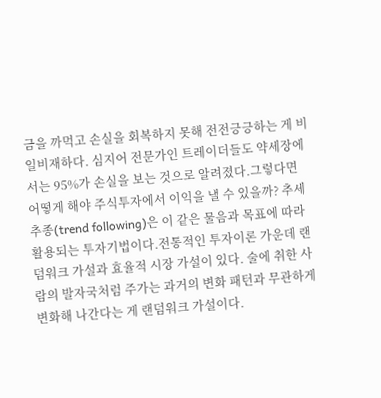금을 까먹고 손실을 회복하지 못해 전전긍긍하는 게 비일비재하다. 심지어 전문가인 트레이더들도 약세장에서는 95%가 손실을 보는 것으로 알려졌다.그렇다면 어떻게 해야 주식투자에서 이익을 낼 수 있을까? 추세추종(trend following)은 이 같은 물음과 목표에 따라 활용되는 투자기법이다.전통적인 투자이론 가운데 랜덤워크 가설과 효율적 시장 가설이 있다. 술에 취한 사람의 발자국처럼 주가는 과거의 변화 패턴과 무관하게 변화해 나간다는 게 랜덤워크 가설이다.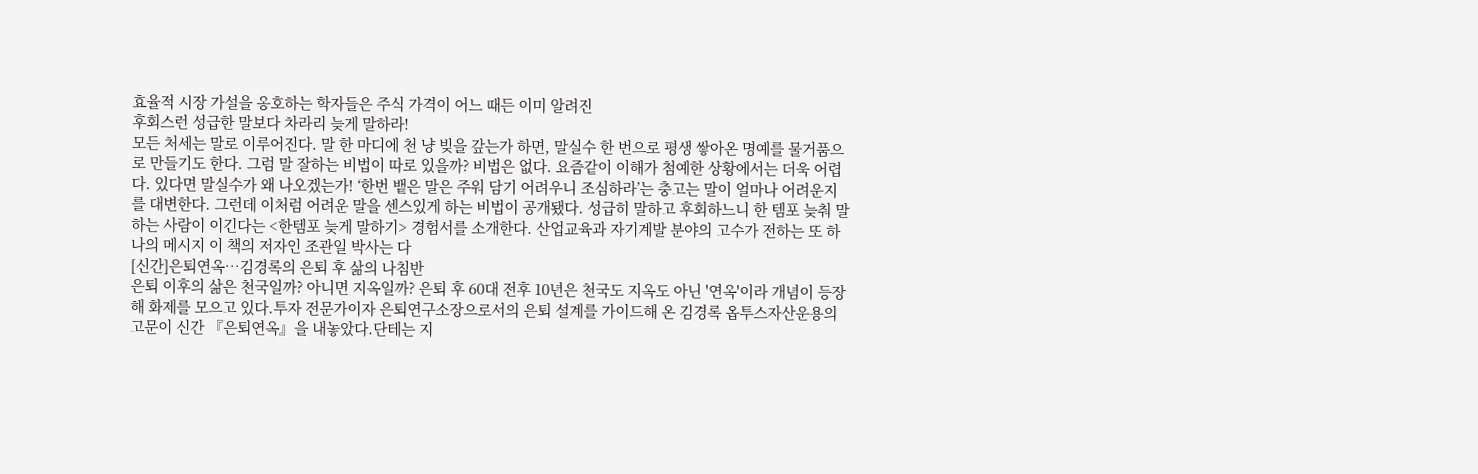효율적 시장 가설을 옹호하는 학자들은 주식 가격이 어느 때든 이미 알려진
후회스런 성급한 말보다 차라리 늦게 말하라!
모든 처세는 말로 이루어진다. 말 한 마디에 천 냥 빚을 갚는가 하면, 말실수 한 번으로 평생 쌓아온 명예를 물거품으로 만들기도 한다. 그럼 말 잘하는 비법이 따로 있을까? 비법은 없다. 요즘같이 이해가 첨예한 상황에서는 더욱 어렵다. 있다면 말실수가 왜 나오겠는가! ‘한번 뱉은 말은 주워 담기 어려우니 조심하라’는 충고는 말이 얼마나 어려운지를 대변한다. 그런데 이처럼 어려운 말을 센스있게 하는 비법이 공개됐다. 성급히 말하고 후회하느니 한 템포 늦춰 말하는 사람이 이긴다는 <한템포 늦게 말하기> 경험서를 소개한다. 산업교육과 자기계발 분야의 고수가 전하는 또 하나의 메시지 이 책의 저자인 조관일 박사는 다
[신간]은퇴연옥…김경록의 은퇴 후 삶의 나침반
은퇴 이후의 삶은 천국일까? 아니면 지옥일까? 은퇴 후 60대 전후 10년은 천국도 지옥도 아닌 '연옥'이라 개념이 등장해 화제를 모으고 있다.투자 전문가이자 은퇴연구소장으로서의 은퇴 설계를 가이드해 온 김경록 옵투스자산운용의 고문이 신간 『은퇴연옥』을 내놓았다.단테는 지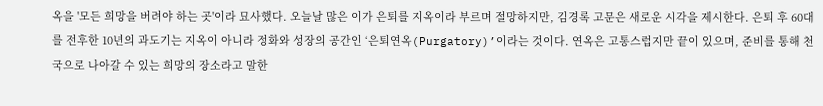옥을 '모든 희망을 버려야 하는 곳'이라 묘사했다. 오늘날 많은 이가 은퇴를 지옥이라 부르며 절망하지만, 김경록 고문은 새로운 시각을 제시한다. 은퇴 후 60대를 전후한 10년의 과도기는 지옥이 아니라 정화와 성장의 공간인 ‘은퇴연옥(Purgatory)’이라는 것이다. 연옥은 고통스럽지만 끝이 있으며, 준비를 통해 천국으로 나아갈 수 있는 희망의 장소라고 말한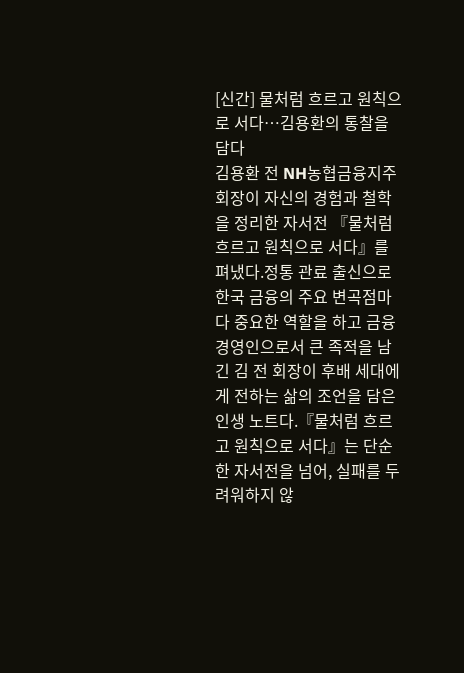[신간] 물처럼 흐르고 원칙으로 서다…김용환의 통찰을 담다
김용환 전 NH농협금융지주 회장이 자신의 경험과 철학을 정리한 자서전 『물처럼 흐르고 원칙으로 서다』를 펴냈다.정통 관료 출신으로 한국 금융의 주요 변곡점마다 중요한 역할을 하고 금융 경영인으로서 큰 족적을 남긴 김 전 회장이 후배 세대에게 전하는 삶의 조언을 담은 인생 노트다.『물처럼 흐르고 원칙으로 서다』는 단순한 자서전을 넘어, 실패를 두려워하지 않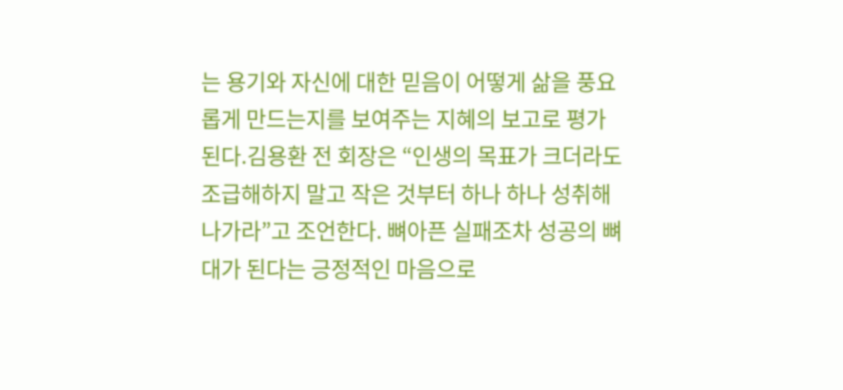는 용기와 자신에 대한 믿음이 어떻게 삶을 풍요롭게 만드는지를 보여주는 지혜의 보고로 평가된다.김용환 전 회장은 “인생의 목표가 크더라도 조급해하지 말고 작은 것부터 하나 하나 성취해 나가라”고 조언한다. 뼈아픈 실패조차 성공의 뼈대가 된다는 긍정적인 마음으로